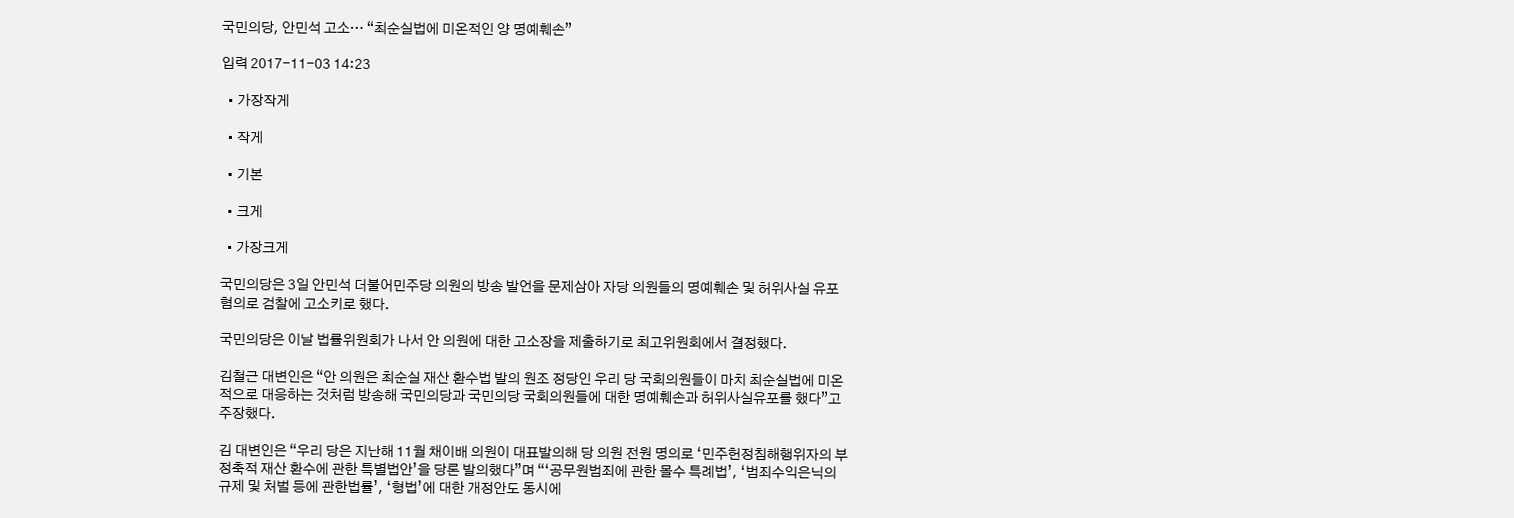국민의당, 안민석 고소… “최순실법에 미온적인 양 명예훼손”

입력 2017-11-03 14:23

  • 가장작게

  • 작게

  • 기본

  • 크게

  • 가장크게

국민의당은 3일 안민석 더불어민주당 의원의 방송 발언을 문제삼아 자당 의원들의 명예훼손 및 허위사실 유포 혐의로 검찰에 고소키로 했다.

국민의당은 이날 법률위원회가 나서 안 의원에 대한 고소장을 제출하기로 최고위원회에서 결정했다.

김철근 대변인은 “안 의원은 최순실 재산 환수법 발의 원조 정당인 우리 당 국회의원들이 마치 최순실법에 미온적으로 대응하는 것처럼 방송해 국민의당과 국민의당 국회의원들에 대한 명예훼손과 허위사실유포를 했다”고 주장했다.

김 대변인은 “우리 당은 지난해 11월 채이배 의원이 대표발의해 당 의원 전원 명의로 ‘민주헌정침해행위자의 부정축적 재산 환수에 관한 특별법안’을 당론 발의했다”며 “‘공무원범죄에 관한 몰수 특례법’, ‘범죄수익은닉의 규제 및 처벌 등에 관한법률’, ‘형법’에 대한 개정안도 동시에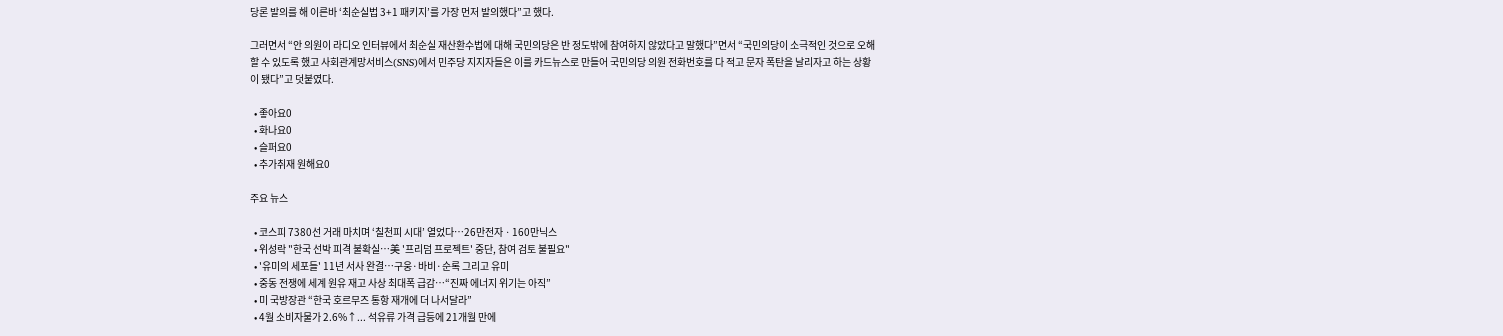당론 발의를 해 이른바 ‘최순실법 3+1 패키지’를 가장 먼저 발의했다”고 했다.

그러면서 “안 의원이 라디오 인터뷰에서 최순실 재산환수법에 대해 국민의당은 반 정도밖에 참여하지 않았다고 말했다”면서 “국민의당이 소극적인 것으로 오해할 수 있도록 했고 사회관계망서비스(SNS)에서 민주당 지지자들은 이를 카드뉴스로 만들어 국민의당 의원 전화번호를 다 적고 문자 폭탄을 날리자고 하는 상황이 됐다”고 덧붙였다.

  • 좋아요0
  • 화나요0
  • 슬퍼요0
  • 추가취재 원해요0

주요 뉴스

  • 코스피 7380선 거래 마치며 ‘칠천피 시대’ 열었다⋯26만전자ㆍ160만닉스
  • 위성락 "한국 선박 피격 불확실⋯美 '프리덤 프로젝트' 중단, 참여 검토 불필요"
  • '유미의 세포들' 11년 서사 완결…구웅·바비·순록 그리고 유미
  • 중동 전쟁에 세계 원유 재고 사상 최대폭 급감⋯“진짜 에너지 위기는 아직”
  • 미 국방장관 “한국 호르무즈 통항 재개에 더 나서달라”
  • 4월 소비자물가 2.6%↑... 석유류 가격 급등에 21개월 만에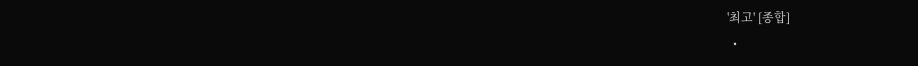'최고' [종합]
  •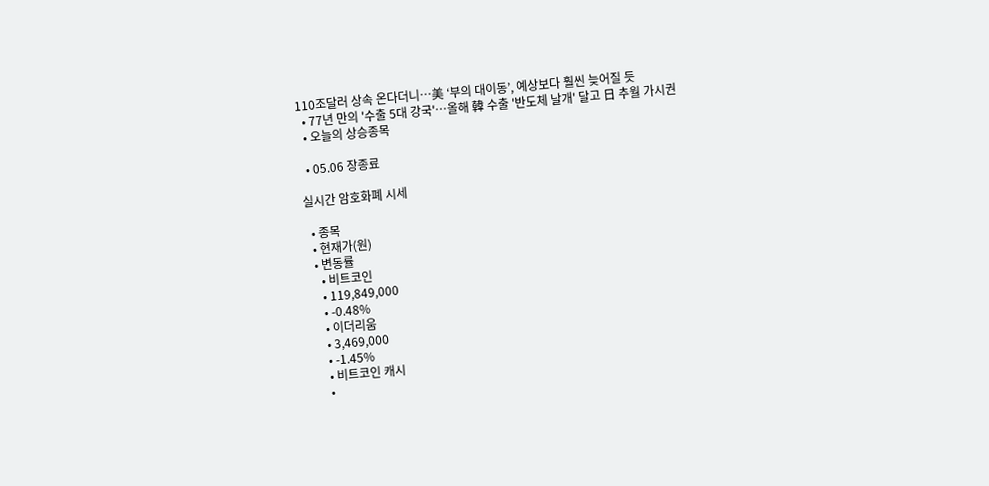110조달러 상속 온다더니…美 ‘부의 대이동’, 예상보다 훨씬 늦어질 듯
  • 77년 만의 '수출 5대 강국'⋯올해 韓 수출 '반도체 날개' 달고 日 추월 가시권
  • 오늘의 상승종목

  • 05.06 장종료

실시간 암호화폐 시세

  • 종목
  • 현재가(원)
  • 변동률
    • 비트코인
    • 119,849,000
    • -0.48%
    • 이더리움
    • 3,469,000
    • -1.45%
    • 비트코인 캐시
    •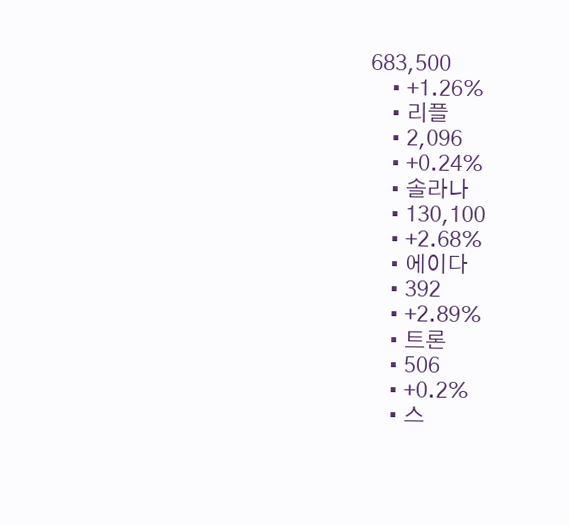683,500
    • +1.26%
    • 리플
    • 2,096
    • +0.24%
    • 솔라나
    • 130,100
    • +2.68%
    • 에이다
    • 392
    • +2.89%
    • 트론
    • 506
    • +0.2%
    • 스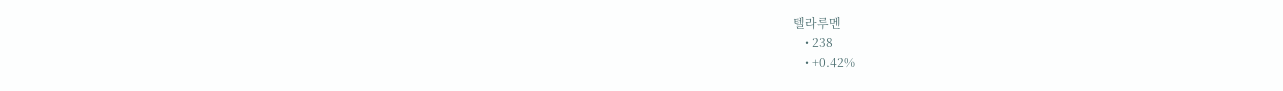텔라루멘
    • 238
    • +0.42%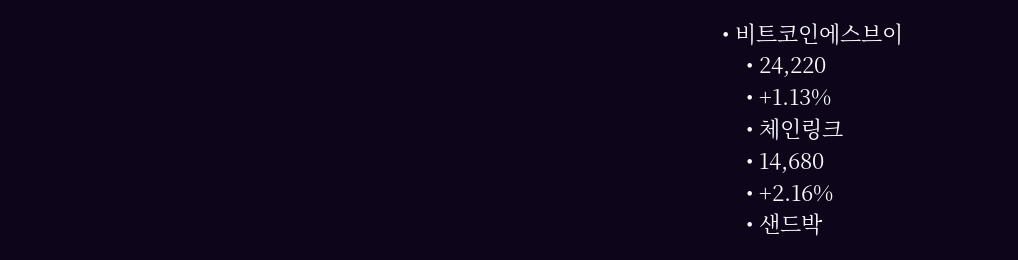• 비트코인에스브이
    • 24,220
    • +1.13%
    • 체인링크
    • 14,680
    • +2.16%
    • 샌드박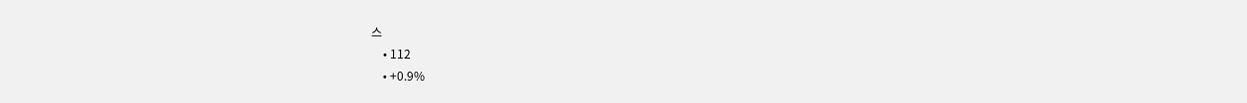스
    • 112
    • +0.9%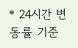* 24시간 변동률 기준